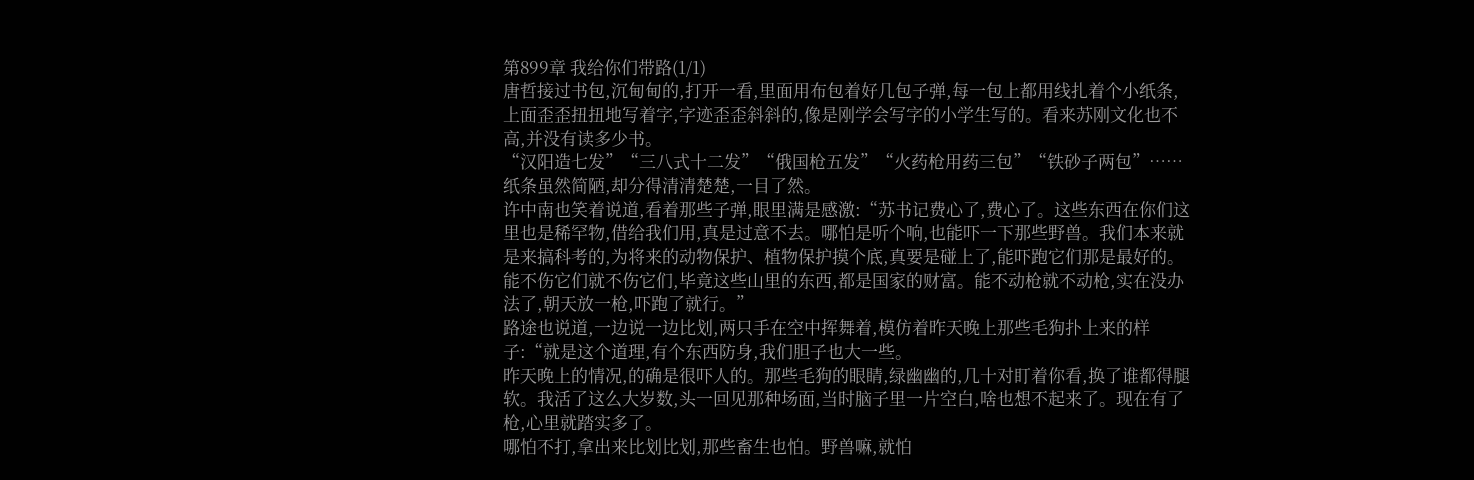第899章 我给你们带路(1/1)
唐哲接过书包,沉甸甸的,打开一看,里面用布包着好几包子弹,每一包上都用线扎着个小纸条,上面歪歪扭扭地写着字,字迹歪歪斜斜的,像是刚学会写字的小学生写的。看来苏刚文化也不高,并没有读多少书。
“汉阳造七发”“三八式十二发”“俄国枪五发”“火药枪用药三包”“铁砂子两包”……纸条虽然简陋,却分得清清楚楚,一目了然。
许中南也笑着说道,看着那些子弹,眼里满是感激:“苏书记费心了,费心了。这些东西在你们这里也是稀罕物,借给我们用,真是过意不去。哪怕是听个响,也能吓一下那些野兽。我们本来就是来搞科考的,为将来的动物保护、植物保护摸个底,真要是碰上了,能吓跑它们那是最好的。能不伤它们就不伤它们,毕竟这些山里的东西,都是国家的财富。能不动枪就不动枪,实在没办法了,朝天放一枪,吓跑了就行。”
路途也说道,一边说一边比划,两只手在空中挥舞着,模仿着昨天晚上那些毛狗扑上来的样子:“就是这个道理,有个东西防身,我们胆子也大一些。
昨天晚上的情况,的确是很吓人的。那些毛狗的眼睛,绿幽幽的,几十对盯着你看,换了谁都得腿软。我活了这么大岁数,头一回见那种场面,当时脑子里一片空白,啥也想不起来了。现在有了枪,心里就踏实多了。
哪怕不打,拿出来比划比划,那些畜生也怕。野兽嘛,就怕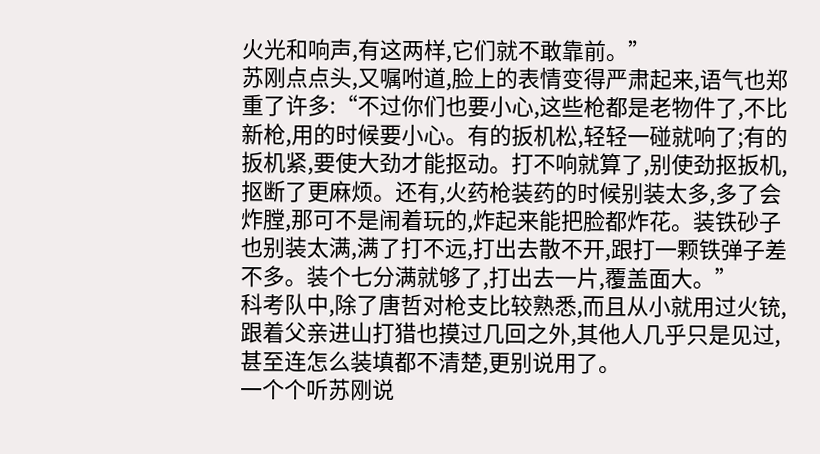火光和响声,有这两样,它们就不敢靠前。”
苏刚点点头,又嘱咐道,脸上的表情变得严肃起来,语气也郑重了许多:“不过你们也要小心,这些枪都是老物件了,不比新枪,用的时候要小心。有的扳机松,轻轻一碰就响了;有的扳机紧,要使大劲才能抠动。打不响就算了,别使劲抠扳机,抠断了更麻烦。还有,火药枪装药的时候别装太多,多了会炸膛,那可不是闹着玩的,炸起来能把脸都炸花。装铁砂子也别装太满,满了打不远,打出去散不开,跟打一颗铁弹子差不多。装个七分满就够了,打出去一片,覆盖面大。”
科考队中,除了唐哲对枪支比较熟悉,而且从小就用过火铳,跟着父亲进山打猎也摸过几回之外,其他人几乎只是见过,甚至连怎么装填都不清楚,更别说用了。
一个个听苏刚说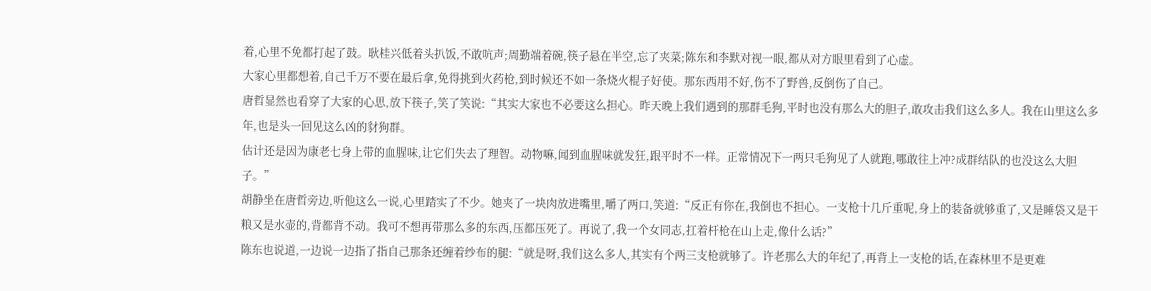着,心里不免都打起了鼓。耿桂兴低着头扒饭,不敢吭声;周勤端着碗,筷子悬在半空,忘了夹菜;陈东和李默对视一眼,都从对方眼里看到了心虚。
大家心里都想着,自己千万不要在最后拿,免得挑到火药枪,到时候还不如一条烧火棍子好使。那东西用不好,伤不了野兽,反倒伤了自己。
唐哲显然也看穿了大家的心思,放下筷子,笑了笑说:“其实大家也不必要这么担心。昨天晚上我们遇到的那群毛狗,平时也没有那么大的胆子,敢攻击我们这么多人。我在山里这么多年,也是头一回见这么凶的豺狗群。
估计还是因为康老七身上带的血腥味,让它们失去了理智。动物嘛,闻到血腥味就发狂,跟平时不一样。正常情况下一两只毛狗见了人就跑,哪敢往上冲?成群结队的也没这么大胆子。”
胡静坐在唐哲旁边,听他这么一说,心里踏实了不少。她夹了一块肉放进嘴里,嚼了两口,笑道:“反正有你在,我倒也不担心。一支枪十几斤重呢,身上的装备就够重了,又是睡袋又是干粮又是水壶的,背都背不动。我可不想再带那么多的东西,压都压死了。再说了,我一个女同志,扛着杆枪在山上走,像什么话?”
陈东也说道,一边说一边指了指自己那条还缠着纱布的腿:“就是呀,我们这么多人,其实有个两三支枪就够了。许老那么大的年纪了,再背上一支枪的话,在森林里不是更难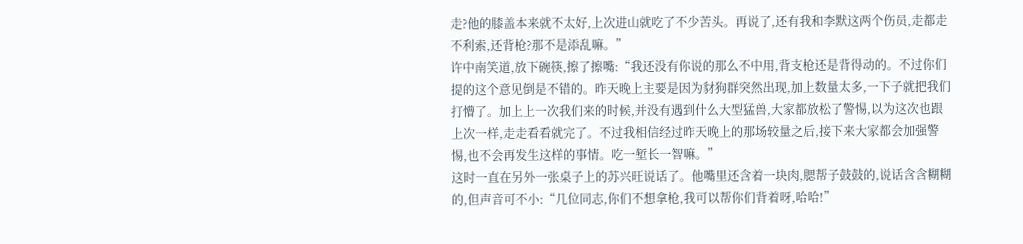走?他的膝盖本来就不太好,上次进山就吃了不少苦头。再说了,还有我和李默这两个伤员,走都走不利索,还背枪?那不是添乱嘛。”
许中南笑道,放下碗筷,擦了擦嘴:“我还没有你说的那么不中用,背支枪还是背得动的。不过你们提的这个意见倒是不错的。昨天晚上主要是因为豺狗群突然出现,加上数量太多,一下子就把我们打懵了。加上上一次我们来的时候,并没有遇到什么大型猛兽,大家都放松了警惕,以为这次也跟上次一样,走走看看就完了。不过我相信经过昨天晚上的那场较量之后,接下来大家都会加强警惕,也不会再发生这样的事情。吃一堑长一智嘛。”
这时一直在另外一张桌子上的苏兴旺说话了。他嘴里还含着一块肉,腮帮子鼓鼓的,说话含含糊糊的,但声音可不小:“几位同志,你们不想拿枪,我可以帮你们背着呀,哈哈!”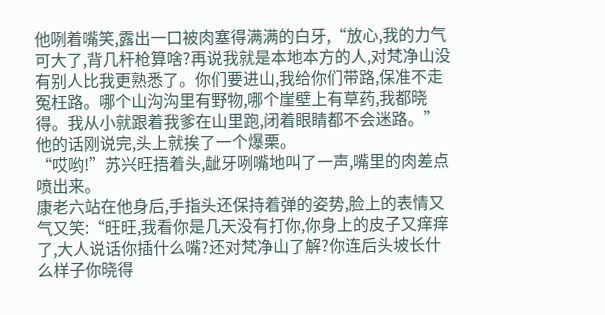他咧着嘴笑,露出一口被肉塞得满满的白牙,“放心,我的力气可大了,背几杆枪算啥?再说我就是本地本方的人,对梵净山没有别人比我更熟悉了。你们要进山,我给你们带路,保准不走冤枉路。哪个山沟沟里有野物,哪个崖壁上有草药,我都晓得。我从小就跟着我爹在山里跑,闭着眼睛都不会迷路。”
他的话刚说完,头上就挨了一个爆栗。
“哎哟!”苏兴旺捂着头,龇牙咧嘴地叫了一声,嘴里的肉差点喷出来。
康老六站在他身后,手指头还保持着弹的姿势,脸上的表情又气又笑:“旺旺,我看你是几天没有打你,你身上的皮子又痒痒了,大人说话你插什么嘴?还对梵净山了解?你连后头坡长什么样子你晓得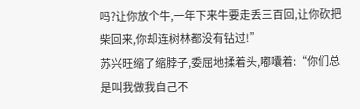吗?让你放个牛,一年下来牛要走丢三百回,让你砍把柴回来,你却连树林都没有钻过!”
苏兴旺缩了缩脖子,委屈地揉着头,嘟囔着:“你们总是叫我做我自己不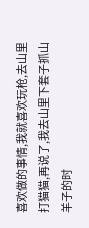喜欢做的事情,我就喜欢玩枪,去山里打猫猫,再说了,我去山里下套子抓山羊子的时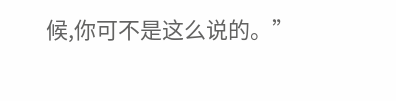候,你可不是这么说的。”